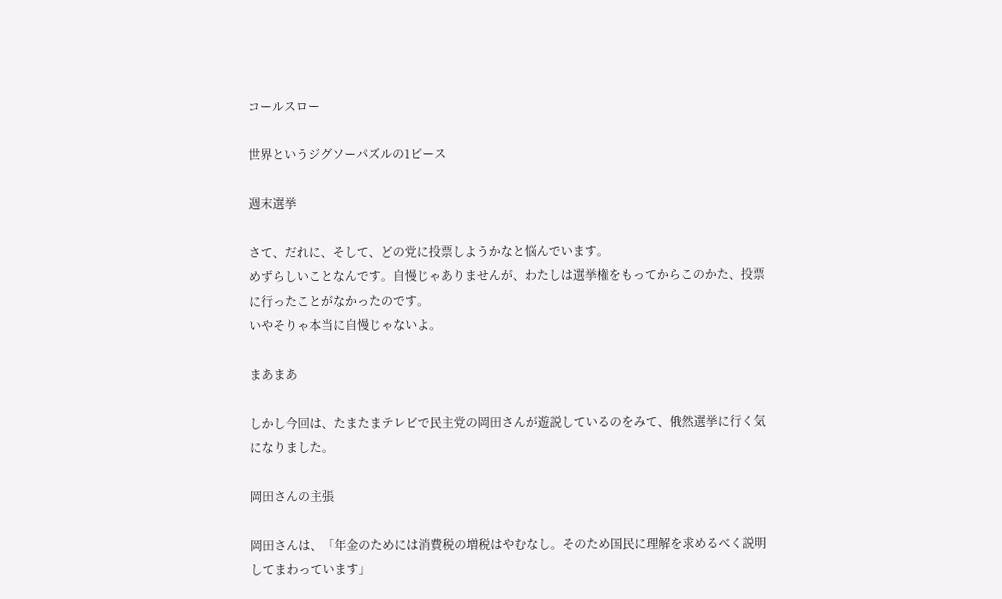コールスロー

世界というジグソーパズルの1ピース

週末選挙

さて、だれに、そして、どの党に投票しようかなと悩んでいます。
めずらしいことなんです。自慢じゃありませんが、わたしは選挙権をもってからこのかた、投票に行ったことがなかったのです。
いやそりゃ本当に自慢じゃないよ。

まあまあ

しかし今回は、たまたまテレビで民主党の岡田さんが遊説しているのをみて、俄然選挙に行く気になりました。

岡田さんの主張

岡田さんは、「年金のためには消費税の増税はやむなし。そのため国民に理解を求めるべく説明してまわっています」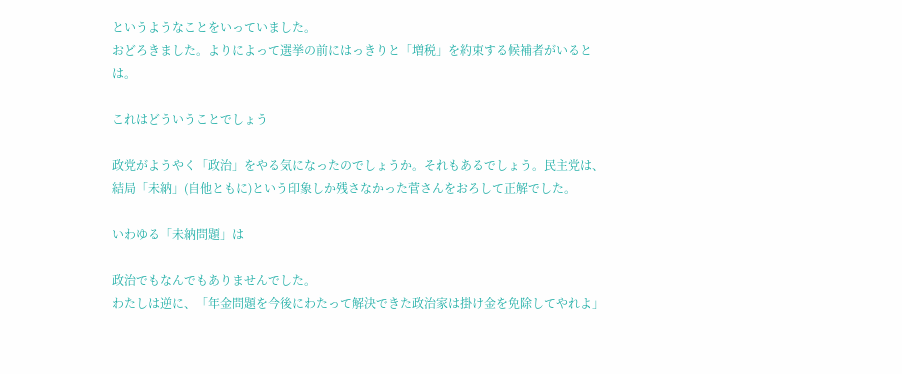というようなことをいっていました。
おどろきました。よりによって選挙の前にはっきりと「増税」を約束する候補者がいるとは。

これはどういうことでしょう

政党がようやく「政治」をやる気になったのでしょうか。それもあるでしょう。民主党は、結局「未納」(自他ともに)という印象しか残さなかった菅さんをおろして正解でした。

いわゆる「未納問題」は

政治でもなんでもありませんでした。
わたしは逆に、「年金問題を今後にわたって解決できた政治家は掛け金を免除してやれよ」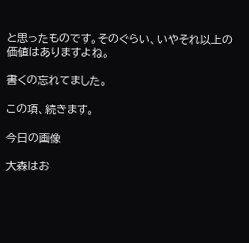と思ったものです。そのぐらい、いやそれ以上の価値はありますよね。

書くの忘れてました。

この項、続きます。

今日の画像

大森はお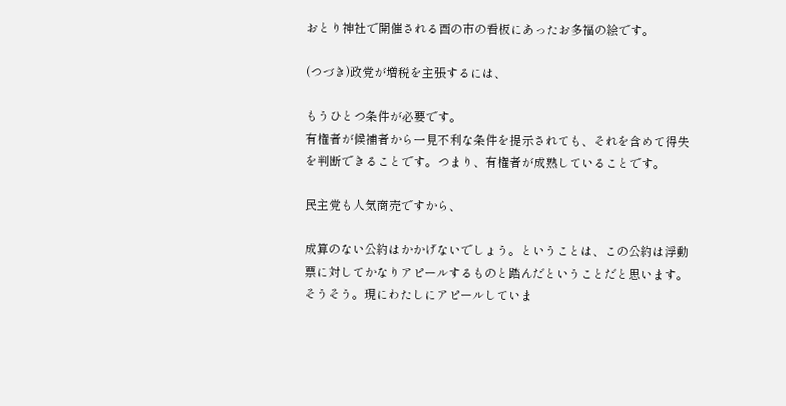おとり神社で開催される酉の市の看板にあったお多福の絵です。

(つづき)政党が増税を主張するには、

もうひとつ条件が必要です。
有権者が候補者から一見不利な条件を提示されても、それを含めて得失を判断できることです。つまり、有権者が成熟していることです。

民主党も人気商売ですから、

成算のない公約はかかげないでしょう。ということは、この公約は浮動票に対してかなりアピールするものと踏んだということだと思います。
そうそう。現にわたしにアピールしていま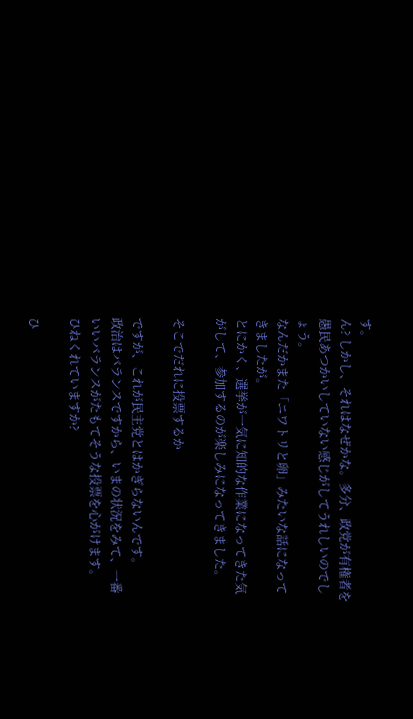す。
ん? しかし、それはなぜかな。多分、政党が有権者を愚民あつかいしていない感じがしてうれしいのでしょう。
なんだかまた「ニワトリと卵」みたいな話になってきましたが。
とにかく、選挙が一気に知的な作業になってきた気がして、参加するのが楽しみになってきました。

そこでだれに投票するか

ですが、これが民主党とはかぎらないんです。
政治はバランスですから、いまの状況をみて、一番いいバランスがたもてそうな投票を心がけます。
ひねくれていますか?

ひ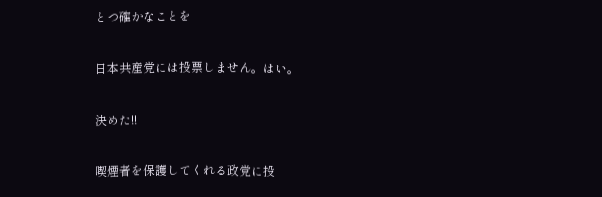とつ確かなことを

日本共産党には投票しません。はい。

決めた!!

喫煙者を保護してくれる政党に投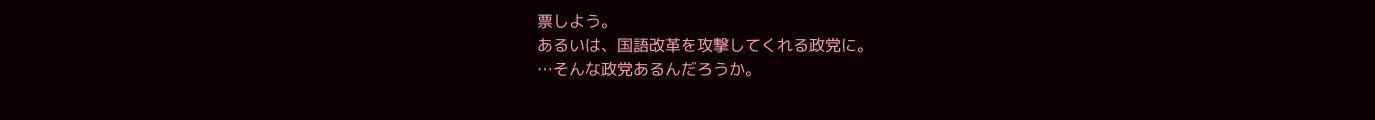票しよう。
あるいは、国語改革を攻撃してくれる政党に。
…そんな政党あるんだろうか。